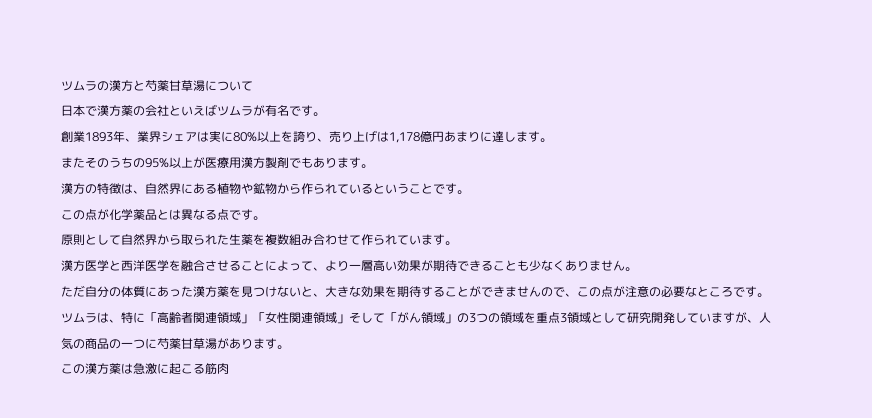ツムラの漢方と芍薬甘草湯について
日本で漢方薬の会社といえばツムラが有名です。
創業1893年、業界シェアは実に80%以上を誇り、売り上げは1,178億円あまりに達します。
またそのうちの95%以上が医療用漢方製剤でもあります。
漢方の特徴は、自然界にある植物や鉱物から作られているということです。
この点が化学薬品とは異なる点です。
原則として自然界から取られた生薬を複数組み合わせて作られています。
漢方医学と西洋医学を融合させることによって、より一層高い効果が期待できることも少なくありません。
ただ自分の体質にあった漢方薬を見つけないと、大きな効果を期待することができませんので、この点が注意の必要なところです。
ツムラは、特に「高齢者関連領域」「女性関連領域」そして「がん領域」の3つの領域を重点3領域として研究開発していますが、人気の商品の一つに芍薬甘草湯があります。
この漢方薬は急激に起こる筋肉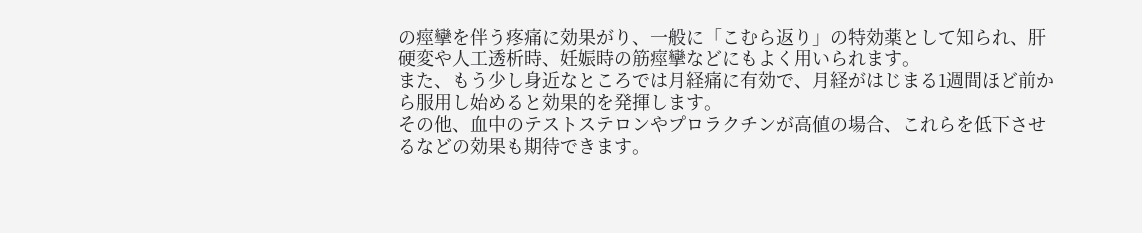の痙攣を伴う疼痛に効果がり、一般に「こむら返り」の特効薬として知られ、肝硬変や人工透析時、妊娠時の筋痙攣などにもよく用いられます。
また、もう少し身近なところでは月経痛に有効で、月経がはじまる1週間ほど前から服用し始めると効果的を発揮します。
その他、血中のテストステロンやプロラクチンが高値の場合、これらを低下させるなどの効果も期待できます。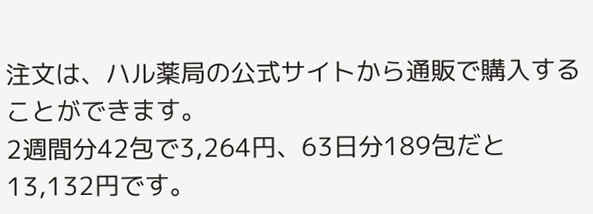注文は、ハル薬局の公式サイトから通販で購入することができます。
2週間分42包で3,264円、63日分189包だと13,132円です。